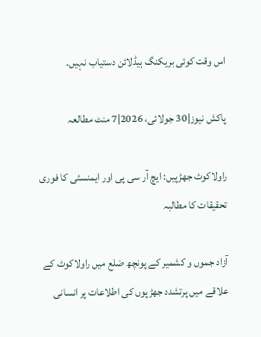اس وقت کوئی بریکنگ ہیڈلائن دستیاب نہیں۔

پاکش نیوز|30 جولائی، 2026|7 منٹ مطالعہ

راولاکوٹ جھڑپیں: ایچ آر سی پی اور ایمنسٹی کا فوری تحقیقات کا مطالبہ

آزاد جموں و کشمیر کے پونچھ ضلع میں راولاکوٹ کے علاقے میں پرتشدد جھڑپوں کی اطلاعات پر انسانی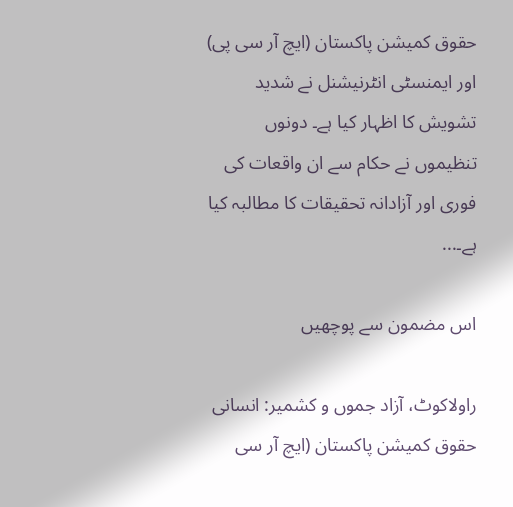حقوق کمیشن پاکستان (ایچ آر سی پی) اور ایمنسٹی انٹرنیشنل نے شدید تشویش کا اظہار کیا ہے۔ دونوں تنظیموں نے حکام سے ان واقعات کی فوری اور آزادانہ تحقیقات کا مطالبہ کیا ہے۔...

اس مضمون سے پوچھیں

راولاکوٹ، آزاد جموں و کشمیر: انسانی حقوق کمیشن پاکستان (ایچ آر سی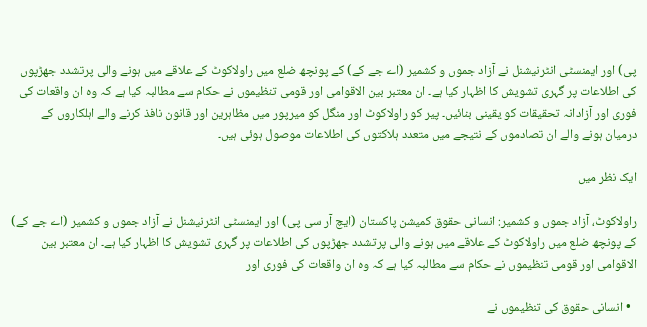پی) اور ایمنسٹی انٹرنیشنل نے آزاد جموں و کشمیر (اے جے کے) کے پونچھ ضلع میں راولاکوٹ کے علاقے میں ہونے والی پرتشدد جھڑپوں کی اطلاعات پر گہری تشویش کا اظہار کیا ہے۔ ان معتبر بین الاقوامی اور قومی تنظیموں نے حکام سے مطالبہ کیا ہے کہ وہ ان واقعات کی فوری اور آزادانہ تحقیقات کو یقینی بنائیں۔ پیر کو راولاکوٹ اور منگل کو میرپور میں مظاہرین اور قانون نافذ کرنے والے اہلکاروں کے درمیان ہونے والے ان تصادموں کے نتیجے میں متعدد ہلاکتوں کی اطلاعات موصول ہوئی ہیں۔

ایک نظر میں

راولاکوٹ، آزاد جموں و کشمیر: انسانی حقوق کمیشن پاکستان (ایچ آر سی پی) اور ایمنسٹی انٹرنیشنل نے آزاد جموں و کشمیر (اے جے کے) کے پونچھ ضلع میں راولاکوٹ کے علاقے میں ہونے والی پرتشدد جھڑپوں کی اطلاعات پر گہری تشویش کا اظہار کیا ہے۔ ان معتبر بین الاقوامی اور قومی تنظیموں نے حکام سے مطالبہ کیا ہے کہ وہ ان واقعات کی فوری اور

  • انسانی حقوق کی تنظیموں نے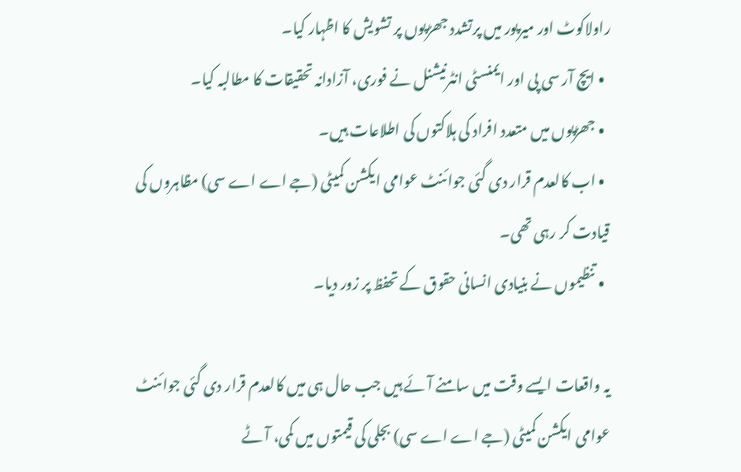راولاکوٹ اور میرپور میں پرتشدد جھڑپوں پر تشویش کا اظہار کیا۔
  • ایچ آر سی پی اور ایمنسٹی انٹرنیشنل نے فوری، آزادانہ تحقیقات کا مطالبہ کیا۔
  • جھڑپوں میں متعدد افراد کی ہلاکتوں کی اطلاعات ہیں۔
  • اب کالعدم قرار دی گئی جوائنٹ عوامی ایکشن کمیٹی (جے اے اے سی) مظاہروں کی قیادت کر رہی تھی۔
  • تنظیموں نے بنیادی انسانی حقوق کے تحفظ پر زور دیا۔

یہ واقعات ایسے وقت میں سامنے آئے ہیں جب حال ہی میں کالعدم قرار دی گئی جوائنٹ عوامی ایکشن کمیٹی (جے اے اے سی) بجلی کی قیمتوں میں کمی، آٹے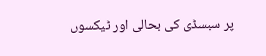پر سبسڈی کی بحالی اور ٹیکسوں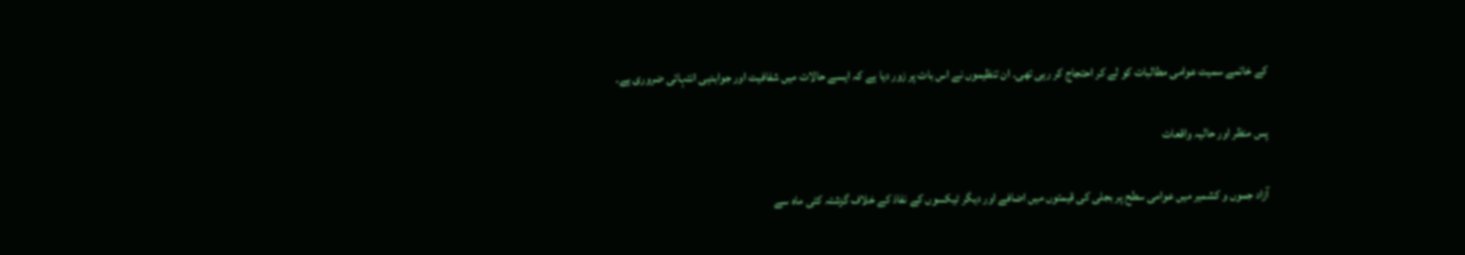کے خاتمے سمیت عوامی مطالبات کو لے کر احتجاج کر رہی تھی۔ ان تنظیموں نے اس بات پر زور دیا ہے کہ ایسے حالات میں شفافیت اور جوابدہی انتہائی ضروری ہے۔

پس منظر اور حالیہ واقعات

آزاد جموں و کشمیر میں عوامی سطح پر بجلی کی قیمتوں میں اضافے اور دیگر ٹیکسوں کے نفاذ کے خلاف گزشتہ کئی ماہ سے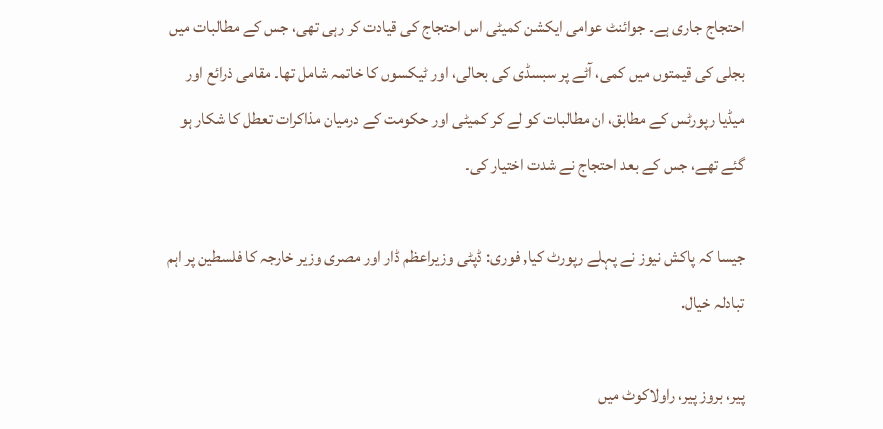احتجاج جاری ہے۔ جوائنٹ عوامی ایکشن کمیٹی اس احتجاج کی قیادت کر رہی تھی، جس کے مطالبات میں بجلی کی قیمتوں میں کمی، آٹے پر سبسڈی کی بحالی، اور ٹیکسوں کا خاتمہ شامل تھا۔ مقامی ذرائع اور میڈیا رپورٹس کے مطابق، ان مطالبات کو لے کر کمیٹی اور حکومت کے درمیان مذاکرات تعطل کا شکار ہو گئے تھے، جس کے بعد احتجاج نے شدت اختیار کی۔

جیسا کہ پاکش نیوز نے پہلے رپورٹ کیا, فوری: ڈپٹی وزیراعظم ڈار اور مصری وزیر خارجہ کا فلسطین پر اہم تبادلہ خیال.

پیر، بروز پیر، راولاکوٹ میں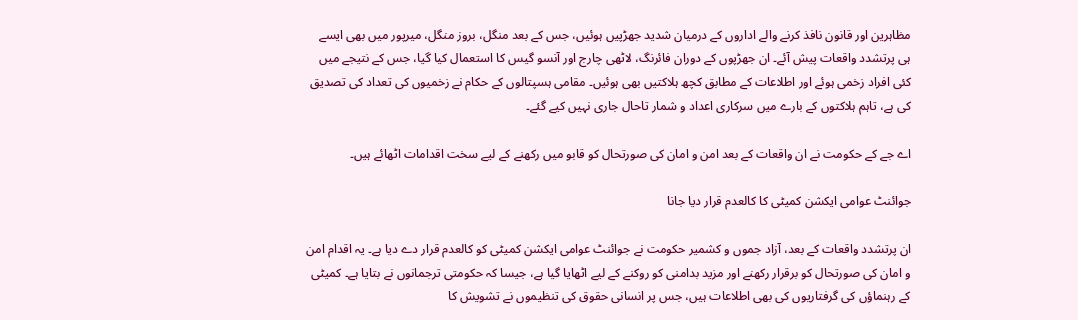مظاہرین اور قانون نافذ کرنے والے اداروں کے درمیان شدید جھڑپیں ہوئیں، جس کے بعد منگل، بروز منگل، میرپور میں بھی ایسے ہی پرتشدد واقعات پیش آئے۔ ان جھڑپوں کے دوران فائرنگ، لاٹھی چارج اور آنسو گیس کا استعمال کیا گیا، جس کے نتیجے میں کئی افراد زخمی ہوئے اور اطلاعات کے مطابق کچھ ہلاکتیں بھی ہوئیں۔ مقامی ہسپتالوں کے حکام نے زخمیوں کی تعداد کی تصدیق کی ہے، تاہم ہلاکتوں کے بارے میں سرکاری اعداد و شمار تاحال جاری نہیں کیے گئے۔

اے جے کے حکومت نے ان واقعات کے بعد امن و امان کی صورتحال کو قابو میں رکھنے کے لیے سخت اقدامات اٹھائے ہیں۔

جوائنٹ عوامی ایکشن کمیٹی کا کالعدم قرار دیا جانا

ان پرتشدد واقعات کے بعد، آزاد جموں و کشمیر حکومت نے جوائنٹ عوامی ایکشن کمیٹی کو کالعدم قرار دے دیا ہے۔ یہ اقدام امن و امان کی صورتحال کو برقرار رکھنے اور مزید بدامنی کو روکنے کے لیے اٹھایا گیا ہے، جیسا کہ حکومتی ترجمانوں نے بتایا ہے۔ کمیٹی کے رہنماؤں کی گرفتاریوں کی بھی اطلاعات ہیں، جس پر انسانی حقوق کی تنظیموں نے تشویش کا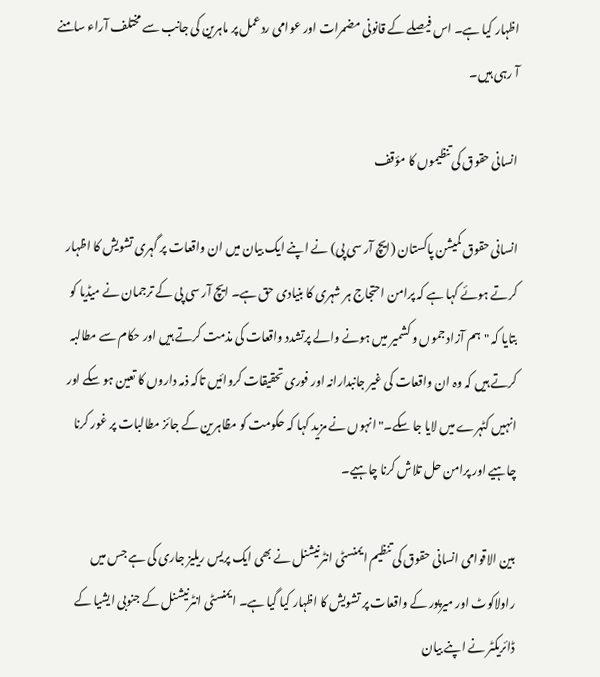اظہار کیا ہے۔ اس فیصلے کے قانونی مضمرات اور عوامی ردعمل پر ماہرین کی جانب سے مختلف آراء سامنے آ رہی ہیں۔

انسانی حقوق کی تنظیموں کا مؤقف

انسانی حقوق کمیشن پاکستان (ایچ آر سی پی) نے اپنے ایک بیان میں ان واقعات پر گہری تشویش کا اظہار کرتے ہوئے کہا ہے کہ پرامن احتجاج ہر شہری کا بنیادی حق ہے۔ ایچ آر سی پی کے ترجمان نے میڈیا کو بتایا کہ "ہم آزاد جموں و کشمیر میں ہونے والے پرتشدد واقعات کی مذمت کرتے ہیں اور حکام سے مطالبہ کرتے ہیں کہ وہ ان واقعات کی غیر جانبدارانہ اور فوری تحقیقات کروائیں تاکہ ذمہ داروں کا تعین ہو سکے اور انہیں کٹہرے میں لایا جا سکے۔" انہوں نے مزید کہا کہ حکومت کو مظاہرین کے جائز مطالبات پر غور کرنا چاہیے اور پرامن حل تلاش کرنا چاہیے۔

بین الاقوامی انسانی حقوق کی تنظیم ایمنسٹی انٹرنیشنل نے بھی ایک پریس ریلیز جاری کی ہے جس میں راولاکوٹ اور میرپور کے واقعات پر تشویش کا اظہار کیا گیا ہے۔ ایمنسٹی انٹرنیشنل کے جنوبی ایشیا کے ڈائریکٹر نے اپنے بیان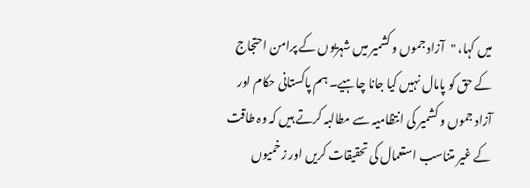میں کہا، "آزاد جموں و کشمیر میں شہریوں کے پرامن احتجاج کے حق کو پامال نہیں کیا جانا چاہیے۔ ہم پاکستانی حکام اور آزاد جموں و کشمیر کی انتظامیہ سے مطالبہ کرتے ہیں کہ وہ طاقت کے غیر متناسب استعمال کی تحقیقات کریں اور زخمیوں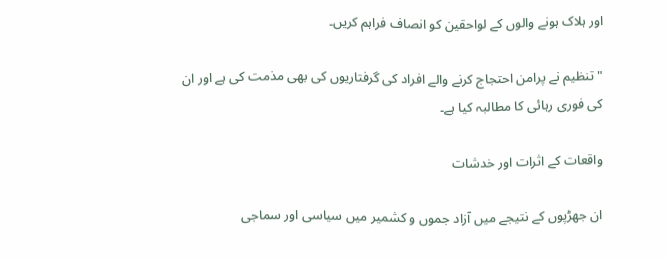اور ہلاک ہونے والوں کے لواحقین کو انصاف فراہم کریں۔

" تنظیم نے پرامن احتجاج کرنے والے افراد کی گرفتاریوں کی بھی مذمت کی ہے اور ان کی فوری رہائی کا مطالبہ کیا ہے۔

واقعات کے اثرات اور خدشات

ان جھڑپوں کے نتیجے میں آزاد جموں و کشمیر میں سیاسی اور سماجی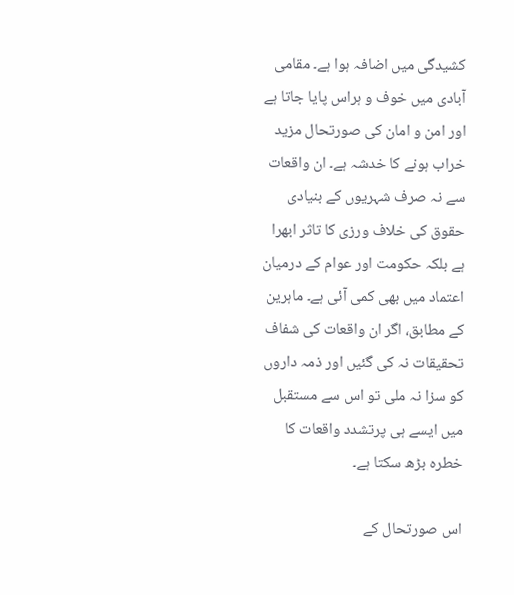کشیدگی میں اضافہ ہوا ہے۔ مقامی آبادی میں خوف و ہراس پایا جاتا ہے اور امن و امان کی صورتحال مزید خراب ہونے کا خدشہ ہے۔ ان واقعات سے نہ صرف شہریوں کے بنیادی حقوق کی خلاف ورزی کا تاثر ابھرا ہے بلکہ حکومت اور عوام کے درمیان اعتماد میں بھی کمی آئی ہے۔ ماہرین کے مطابق، اگر ان واقعات کی شفاف تحقیقات نہ کی گئیں اور ذمہ داروں کو سزا نہ ملی تو اس سے مستقبل میں ایسے ہی پرتشدد واقعات کا خطرہ بڑھ سکتا ہے۔

اس صورتحال کے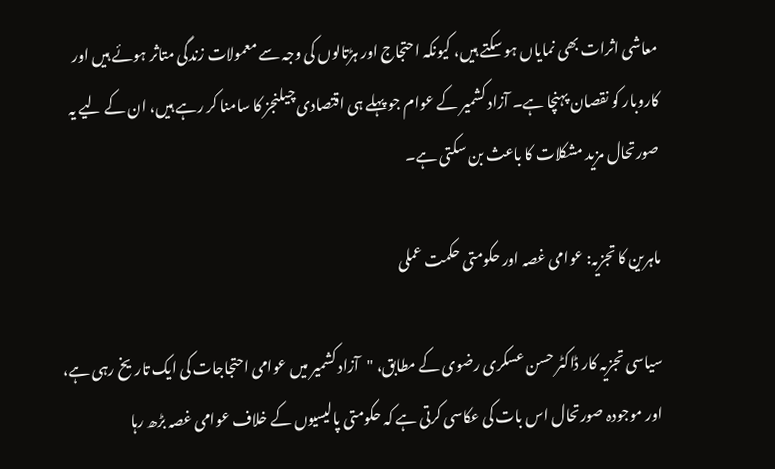معاشی اثرات بھی نمایاں ہو سکتے ہیں، کیونکہ احتجاج اور ہڑتالوں کی وجہ سے معمولات زندگی متاثر ہوئے ہیں اور کاروبار کو نقصان پہنچا ہے۔ آزاد کشمیر کے عوام جو پہلے ہی اقتصادی چیلنجز کا سامنا کر رہے ہیں، ان کے لیے یہ صورتحال مزید مشکلات کا باعث بن سکتی ہے۔

ماہرین کا تجزیہ: عوامی غصہ اور حکومتی حکمت عملی

سیاسی تجزیہ کار ڈاکٹر حسن عسکری رضوی کے مطابق، "آزاد کشمیر میں عوامی احتجاجات کی ایک تاریخ رہی ہے، اور موجودہ صورتحال اس بات کی عکاسی کرتی ہے کہ حکومتی پالیسیوں کے خلاف عوامی غصہ بڑھ رہا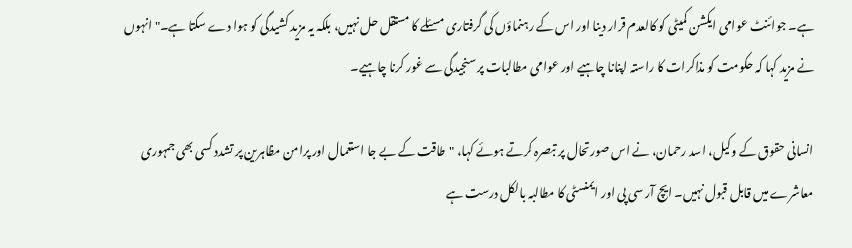ہے۔ جوائنٹ عوامی ایکشن کمیٹی کو کالعدم قرار دینا اور اس کے رہنماؤں کی گرفتاری مسئلے کا مستقل حل نہیں، بلکہ یہ مزید کشیدگی کو ہوا دے سکتا ہے۔" انہوں نے مزید کہا کہ حکومت کو مذاکرات کا راستہ اپنانا چاہیے اور عوامی مطالبات پر سنجیدگی سے غور کرنا چاہیے۔

انسانی حقوق کے وکیل، اسد رحمان، نے اس صورتحال پر تبصرہ کرتے ہوئے کہا، "طاقت کے بے جا استعمال اور پرامن مظاہرین پر تشدد کسی بھی جمہوری معاشرے میں قابل قبول نہیں۔ ایچ آر سی پی اور ایمنسٹی کا مطالبہ بالکل درست ہے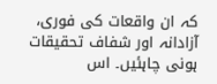کہ ان واقعات کی فوری، آزادانہ اور شفاف تحقیقات ہونی چاہئیں۔ اس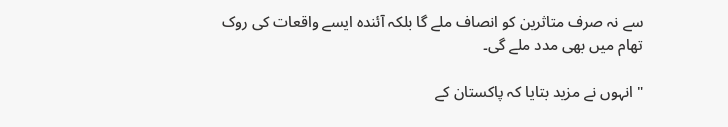سے نہ صرف متاثرین کو انصاف ملے گا بلکہ آئندہ ایسے واقعات کی روک تھام میں بھی مدد ملے گی۔

" انہوں نے مزید بتایا کہ پاکستان کے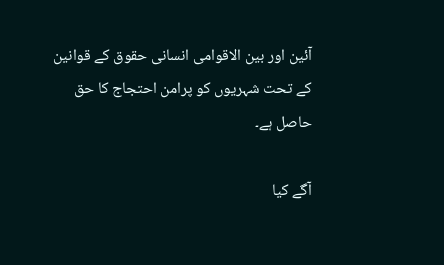آئین اور بین الاقوامی انسانی حقوق کے قوانین کے تحت شہریوں کو پرامن احتجاج کا حق حاصل ہے۔

آگے کیا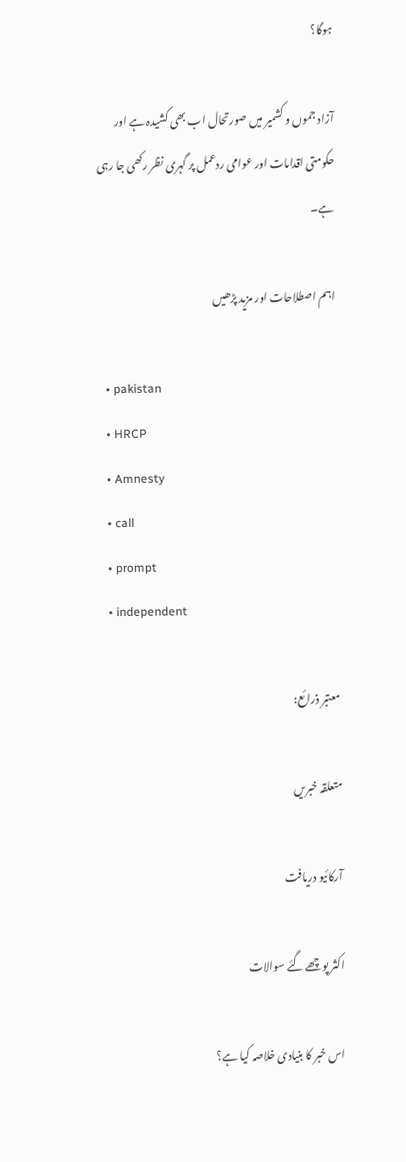ہوگا؟

آزاد جموں و کشمیر میں صورتحال اب بھی کشیدہ ہے اور حکومتی اقدامات اور عوامی ردعمل پر گہری نظر رکھی جا رہی ہے۔

اہم اصطلاحات اور مزید پڑھیں

  • pakistan
  • HRCP
  • Amnesty
  • call
  • prompt
  • independent

معتبر ذرائع:

متعلقہ خبریں

آرکائیو دریافت

اکثر پوچھے گئے سوالات

اس خبر کا بنیادی خلاصہ کیا ہے؟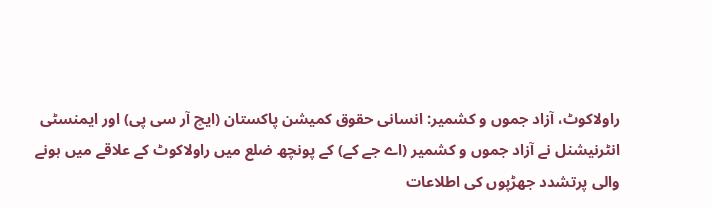راولاکوٹ، آزاد جموں و کشمیر: انسانی حقوق کمیشن پاکستان (ایچ آر سی پی) اور ایمنسٹی انٹرنیشنل نے آزاد جموں و کشمیر (اے جے کے) کے پونچھ ضلع میں راولاکوٹ کے علاقے میں ہونے والی پرتشدد جھڑپوں کی اطلاعات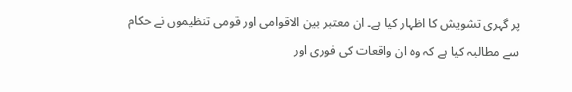پر گہری تشویش کا اظہار کیا ہے۔ ان معتبر بین الاقوامی اور قومی تنظیموں نے حکام سے مطالبہ کیا ہے کہ وہ ان واقعات کی فوری اور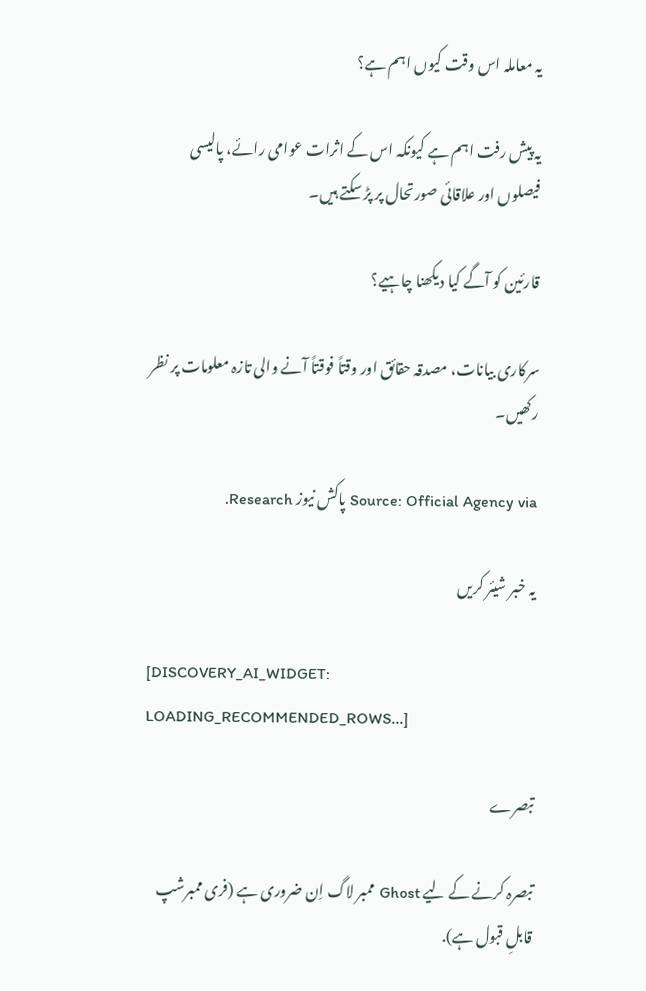یہ معاملہ اس وقت کیوں اہم ہے؟

یہ پیش رفت اہم ہے کیونکہ اس کے اثرات عوامی رائے، پالیسی فیصلوں اور علاقائی صورتحال پر پڑ سکتے ہیں۔

قارئین کو آگے کیا دیکھنا چاہیے؟

سرکاری بیانات، مصدقہ حقائق اور وقتاً فوقتاً آنے والی تازہ معلومات پر نظر رکھیں۔

Source: Official Agency via پاکش نیوز Research.

یہ خبر شیئر کریں

[DISCOVERY_AI_WIDGET: LOADING_RECOMMENDED_ROWS...]

تبصرے

تبصرہ کرنے کے لیے Ghost ممبر لاگ اِن ضروری ہے (فری ممبرشپ قابلِ قبول ہے).